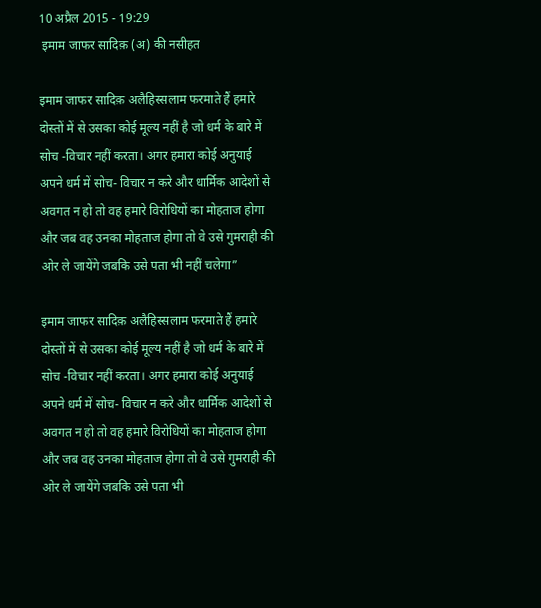10 अप्रैल 2015 - 19:29
 इमाम जाफर सादिक़ (अ) की नसीहत

इमाम जाफर सादिक़ अलैहिस्सलाम फरमाते हैं हमारे दोस्तों में से उसका कोई मूल्य नहीं है जो धर्म के बारे में सोच -विचार नहीं करता। अगर हमारा कोई अनुयाई अपने धर्म में सोच- विचार न करे और धार्मिक आदेशों से अवगत न हो तो वह हमारे विरोधियों का मोहताज होगा और जब वह उनका मोहताज होगा तो वे उसे गुमराही की ओर ले जायेंगे जबकि उसे पता भी नहीं चलेगा”

इमाम जाफर सादिक़ अलैहिस्सलाम फरमाते हैं हमारे दोस्तों में से उसका कोई मूल्य नहीं है जो धर्म के बारे में सोच -विचार नहीं करता। अगर हमारा कोई अनुयाई अपने धर्म में सोच- विचार न करे और धार्मिक आदेशों से अवगत न हो तो वह हमारे विरोधियों का मोहताज होगा और जब वह उनका मोहताज होगा तो वे उसे गुमराही की ओर ले जायेंगे जबकि उसे पता भी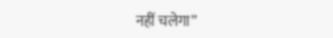नहीं चलेगा”